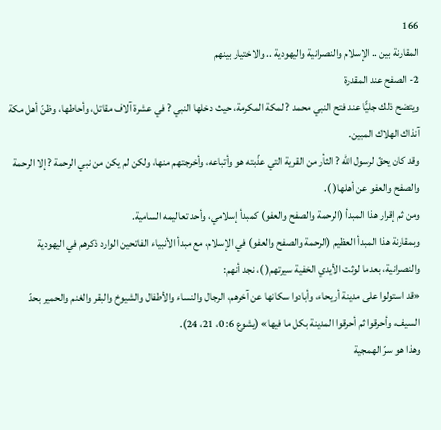166
المقارنة بين .. الإسلام والنصرانية واليهودية .. والاختيار بينهم
2- الصفح عند المقدرة
ويتضح ذلك جليًّا عند فتح النبي محمد ? لمكة المكرمة، حيث دخلها النبي ? في عشرة آلاف مقاتل، وأحاطها، وظنّ أهل مكة آنذاك الهلاك المبين.
وقد كان يحقّ لرسول الله ? الثأر من القرية التي عذّبته هو وأتباعه، وأخرجتهم منها، ولكن لم يكن من نبي الرحمة ? إلا الرحمة والصفح والعفو عن أهلها( ).
ومن ثم إقرار هذا المبدأ (الرحمة والصفح والعفو) كمبدأ إسلامي، وأحد تعاليمه السامية.
وبمقارنة هذا المبدأ العظيم (الرحمة والصفح والعفو) في الإسلام، مع مبدأ الأنبياء الفاتحين الوارد ذكرهم في اليهودية والنصرانية، بعدما لوثت الأيدي الخفية سيرتهم( )، نجد أنهم:
«قد استولوا على مدينة أريحاء، وأبادوا سكانها عن آخرهم، الرجال والنساء والأطفال والشيوخ والبقر والغنم والحمير بحدّ السيف، وأحرقوا ثم أحرقوا المدينة بكل ما فيها» (يشوع 6: 0، 21، 24).
وهذا هو سرّ الهمجية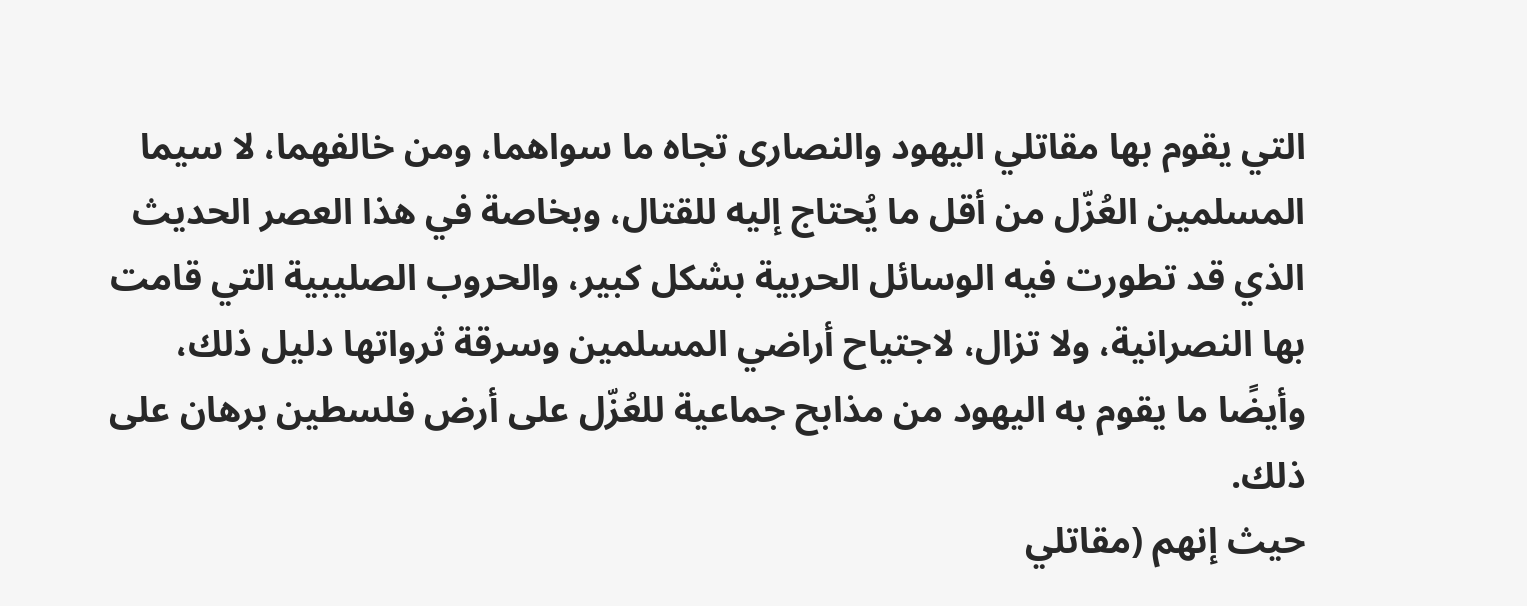التي يقوم بها مقاتلي اليهود والنصارى تجاه ما سواهما، ومن خالفهما، لا سيما المسلمين العُزّل من أقل ما يُحتاج إليه للقتال، وبخاصة في هذا العصر الحديث الذي قد تطورت فيه الوسائل الحربية بشكل كبير، والحروب الصليبية التي قامت بها النصرانية، ولا تزال، لاجتياح أراضي المسلمين وسرقة ثرواتها دليل ذلك، وأيضًا ما يقوم به اليهود من مذابح جماعية للعُزّل على أرض فلسطين برهان على ذلك.
حيث إنهم (مقاتلي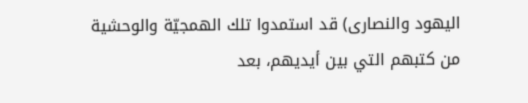اليهود والنصارى) قد استمدوا تلك الهمجيّة والوحشية من كتبهم التي بين أيديهم، بعد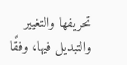تحريفها والتغيير والتبديل فيها، وفقًا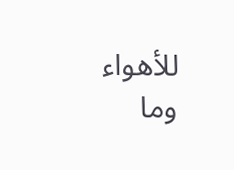للأهواء وما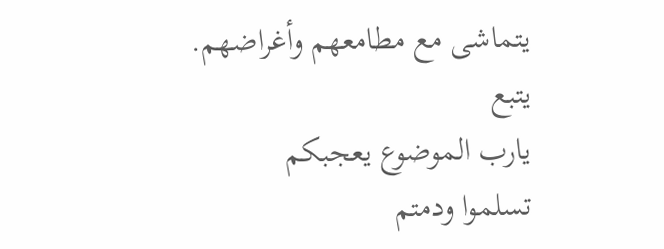يتماشى مع مطامعهم وأغراضهم.
يتبع
يارب الموضوع يعجبكم
تسلموا ودمتم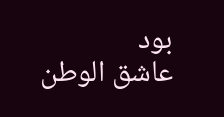بود
عاشق الوطن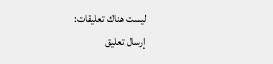ليست هناك تعليقات:
إرسال تعليق